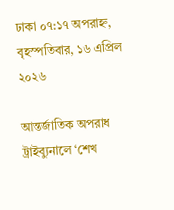ঢাকা ০৭:১৭ অপরাহ্ন, বৃহস্পতিবার, ১৬ এপ্রিল ২০২৬

আন্তর্জাতিক অপরাধ ট্রাইব্যুনালে ‘শেখ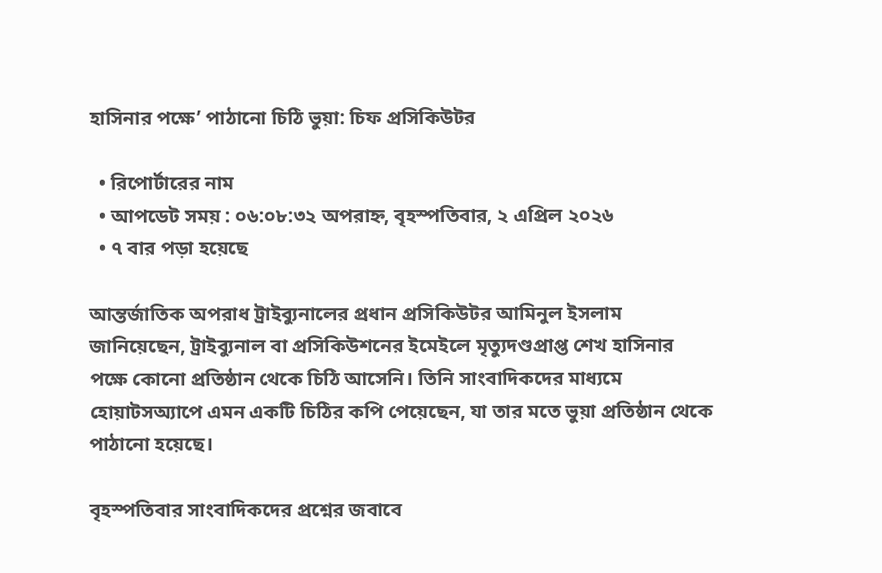হাসিনার পক্ষে’ পাঠানো চিঠি ভুয়া: চিফ প্রসিকিউটর

  • রিপোর্টারের নাম
  • আপডেট সময় : ০৬:০৮:৩২ অপরাহ্ন, বৃহস্পতিবার, ২ এপ্রিল ২০২৬
  • ৭ বার পড়া হয়েছে

আন্তর্জাতিক অপরাধ ট্রাইব্যুনালের প্রধান প্রসিকিউটর আমিনুল ইসলাম জানিয়েছেন, ট্রাইব্যুনাল বা প্রসিকিউশনের ইমেইলে মৃত্যুদণ্ডপ্রাপ্ত শেখ হাসিনার পক্ষে কোনো প্রতিষ্ঠান থেকে চিঠি আসেনি। তিনি সাংবাদিকদের মাধ্যমে হোয়াটসঅ্যাপে এমন একটি চিঠির কপি পেয়েছেন, যা তার মতে ভুয়া প্রতিষ্ঠান থেকে পাঠানো হয়েছে।

বৃহস্পতিবার সাংবাদিকদের প্রশ্নের জবাবে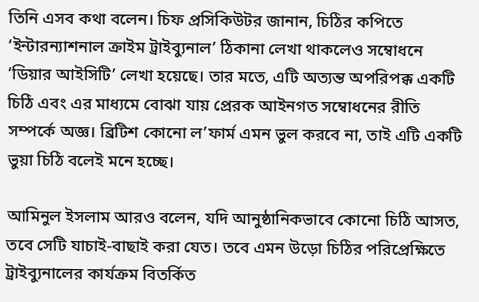তিনি এসব কথা বলেন। চিফ প্রসিকিউটর জানান, চিঠির কপিতে ‘ইন্টারন্যাশনাল ক্রাইম ট্রাইব্যুনাল’ ঠিকানা লেখা থাকলেও সম্বোধনে ‘ডিয়ার আইসিটি’ লেখা হয়েছে। তার মতে, এটি অত্যন্ত অপরিপক্ক একটি চিঠি এবং এর মাধ্যমে বোঝা যায় প্রেরক আইনগত সম্বোধনের রীতি সম্পর্কে অজ্ঞ। ব্রিটিশ কোনো ল’ফার্ম এমন ভুল করবে না, তাই এটি একটি ভুয়া চিঠি বলেই মনে হচ্ছে।

আমিনুল ইসলাম আরও বলেন, যদি আনুষ্ঠানিকভাবে কোনো চিঠি আসত, তবে সেটি যাচাই-বাছাই করা যেত। তবে এমন উড়ো চিঠির পরিপ্রেক্ষিতে ট্রাইব্যুনালের কার্যক্রম বিতর্কিত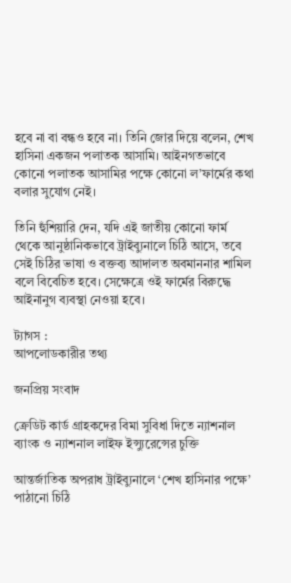হবে না বা বন্ধও হবে না। তিনি জোর দিয়ে বলেন, শেখ হাসিনা একজন পলাতক আসামি। আইনগতভাবে কোনো পলাতক আসামির পক্ষে কোনো ল’ফার্মের কথা বলার সুযোগ নেই।

তিনি হুঁশিয়ারি দেন, যদি এই জাতীয় কোনো ফার্ম থেকে আনুষ্ঠানিকভাবে ট্রাইব্যুনালে চিঠি আসে, তবে সেই চিঠির ভাষা ও বক্তব্য আদালত অবমাননার শামিল বলে বিবেচিত হবে। সেক্ষেত্রে ওই ফার্মের বিরুদ্ধে আইনানুগ ব্যবস্থা নেওয়া হবে।

ট্যাগস :
আপলোডকারীর তথ্য

জনপ্রিয় সংবাদ

ক্রেডিট কার্ড গ্রাহকদের বিমা সুবিধা দিতে ন্যাশনাল ব্যাংক ও ন্যাশনাল লাইফ ইন্স্যুরেন্সের চুক্তি

আন্তর্জাতিক অপরাধ ট্রাইব্যুনালে ‘শেখ হাসিনার পক্ষে’ পাঠানো চিঠি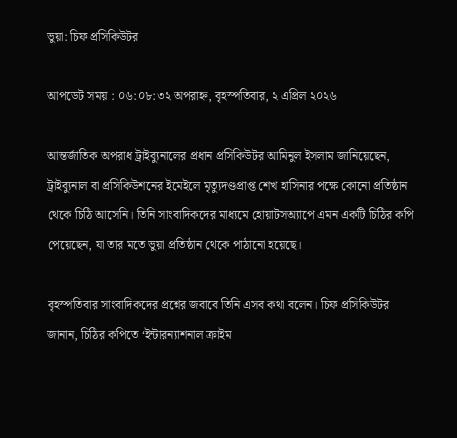ভুয়া: চিফ প্রসিকিউটর

আপডেট সময় : ০৬:০৮:৩২ অপরাহ্ন, বৃহস্পতিবার, ২ এপ্রিল ২০২৬

আন্তর্জাতিক অপরাধ ট্রাইব্যুনালের প্রধান প্রসিকিউটর আমিনুল ইসলাম জানিয়েছেন, ট্রাইব্যুনাল বা প্রসিকিউশনের ইমেইলে মৃত্যুদণ্ডপ্রাপ্ত শেখ হাসিনার পক্ষে কোনো প্রতিষ্ঠান থেকে চিঠি আসেনি। তিনি সাংবাদিকদের মাধ্যমে হোয়াটসঅ্যাপে এমন একটি চিঠির কপি পেয়েছেন, যা তার মতে ভুয়া প্রতিষ্ঠান থেকে পাঠানো হয়েছে।

বৃহস্পতিবার সাংবাদিকদের প্রশ্নের জবাবে তিনি এসব কথা বলেন। চিফ প্রসিকিউটর জানান, চিঠির কপিতে ‘ইন্টারন্যাশনাল ক্রাইম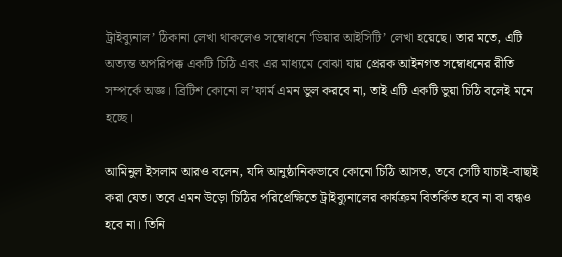ট্রাইব্যুনাল’ ঠিকানা লেখা থাকলেও সম্বোধনে ‘ডিয়ার আইসিটি’ লেখা হয়েছে। তার মতে, এটি অত্যন্ত অপরিপক্ক একটি চিঠি এবং এর মাধ্যমে বোঝা যায় প্রেরক আইনগত সম্বোধনের রীতি সম্পর্কে অজ্ঞ। ব্রিটিশ কোনো ল’ফার্ম এমন ভুল করবে না, তাই এটি একটি ভুয়া চিঠি বলেই মনে হচ্ছে।

আমিনুল ইসলাম আরও বলেন, যদি আনুষ্ঠানিকভাবে কোনো চিঠি আসত, তবে সেটি যাচাই-বাছাই করা যেত। তবে এমন উড়ো চিঠির পরিপ্রেক্ষিতে ট্রাইব্যুনালের কার্যক্রম বিতর্কিত হবে না বা বন্ধও হবে না। তিনি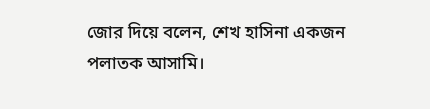জোর দিয়ে বলেন, শেখ হাসিনা একজন পলাতক আসামি।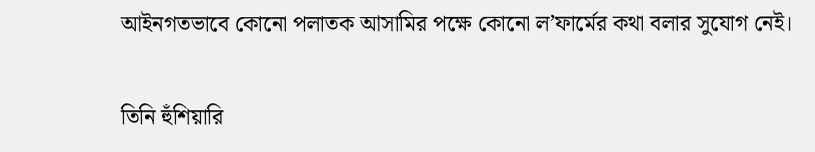আইনগতভাবে কোনো পলাতক আসামির পক্ষে কোনো ল’ফার্মের কথা বলার সুযোগ নেই।

তিনি হুঁশিয়ারি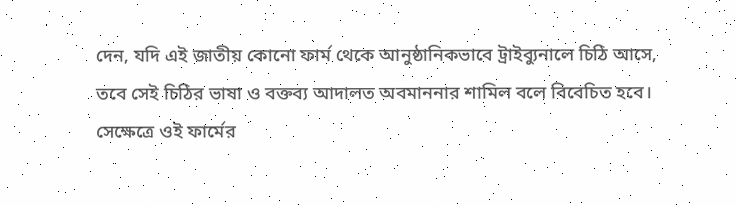দেন, যদি এই জাতীয় কোনো ফার্ম থেকে আনুষ্ঠানিকভাবে ট্রাইব্যুনালে চিঠি আসে, তবে সেই চিঠির ভাষা ও বক্তব্য আদালত অবমাননার শামিল বলে বিবেচিত হবে। সেক্ষেত্রে ওই ফার্মের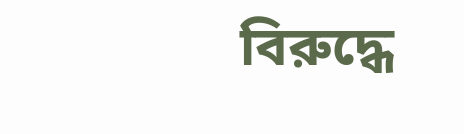বিরুদ্ধে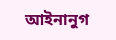আইনানুগ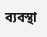ব্যবস্থা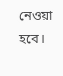নেওয়া হবে।